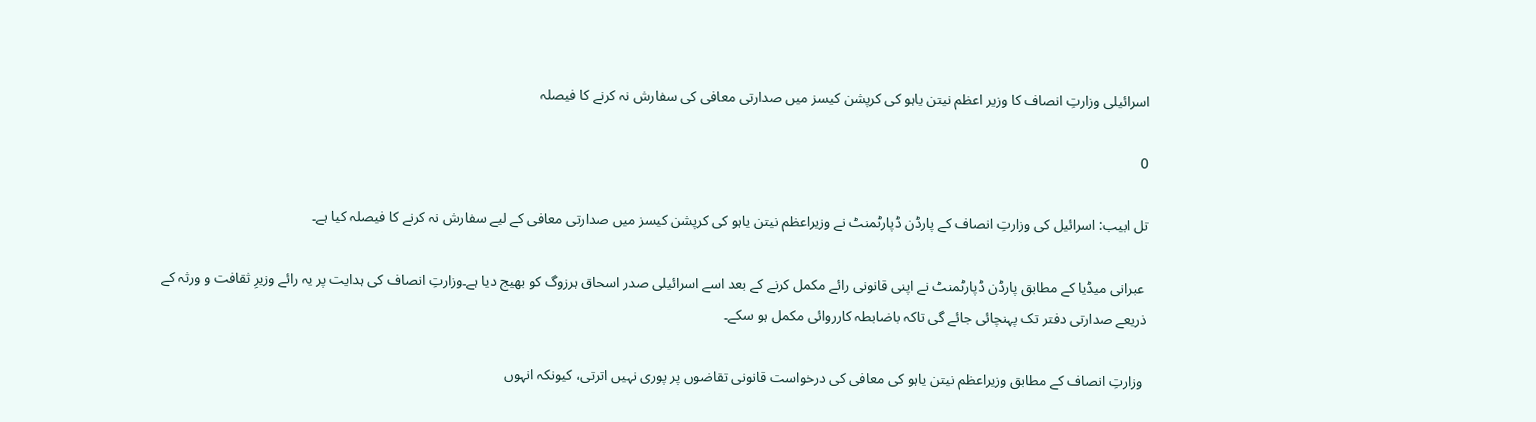اسرائیلی وزارتِ انصاف کا وزیر اعظم نیتن یاہو کی کرپشن کیسز میں صدارتی معافی کی سفارش نہ کرنے کا فیصلہ

0

تل ابیب: اسرائیل کی وزارتِ انصاف کے پارڈن ڈپارٹمنٹ نے وزیراعظم نیتن یاہو کی کرپشن کیسز میں صدارتی معافی کے لیے سفارش نہ کرنے کا فیصلہ کیا ہے۔

 عبرانی میڈیا کے مطابق پارڈن ڈپارٹمنٹ نے اپنی قانونی رائے مکمل کرنے کے بعد اسے اسرائیلی صدر اسحاق ہرزوگ کو بھیج دیا ہے۔وزارتِ انصاف کی ہدایت پر یہ رائے وزیرِ ثقافت و ورثہ کے ذریعے صدارتی دفتر تک پہنچائی جائے گی تاکہ باضابطہ کارروائی مکمل ہو سکے۔

 وزارتِ انصاف کے مطابق وزیراعظم نیتن یاہو کی معافی کی درخواست قانونی تقاضوں پر پوری نہیں اترتی، کیونکہ انہوں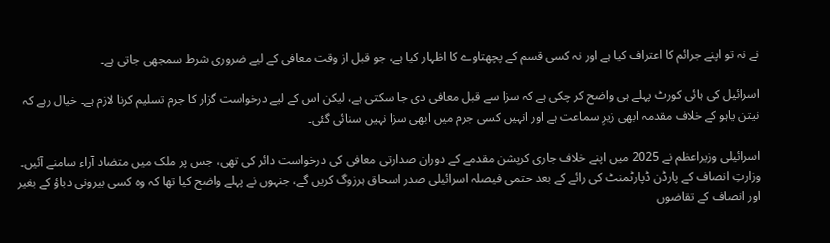نے نہ تو اپنے جرائم کا اعتراف کیا ہے اور نہ کسی قسم کے پچھتاوے کا اظہار کیا ہے، جو قبل از وقت معافی کے لیے ضروری شرط سمجھی جاتی ہے۔

اسرائیل کی ہائی کورٹ پہلے ہی واضح کر چکی ہے کہ سزا سے قبل معافی دی جا سکتی ہے، لیکن اس کے لیے درخواست گزار کا جرم تسلیم کرنا لازم ہے۔ خیال رہے کہ نیتن یاہو کے خلاف مقدمہ ابھی زیرِ سماعت ہے اور انہیں کسی جرم میں ابھی سزا نہیں سنائی گئی۔

اسرائیلی وزیراعظم نے 2025 میں اپنے خلاف جاری کرپشن مقدمے کے دوران صدارتی معافی کی درخواست دائر کی تھی، جس پر ملک میں متضاد آراء سامنے آئیں۔ وزارتِ انصاف کے پارڈن ڈپارٹمنٹ کی رائے کے بعد حتمی فیصلہ اسرائیلی صدر اسحاق ہرزوگ کریں گے، جنہوں نے پہلے واضح کیا تھا کہ وہ کسی بیرونی دباؤ کے بغیر اور انصاف کے تقاضوں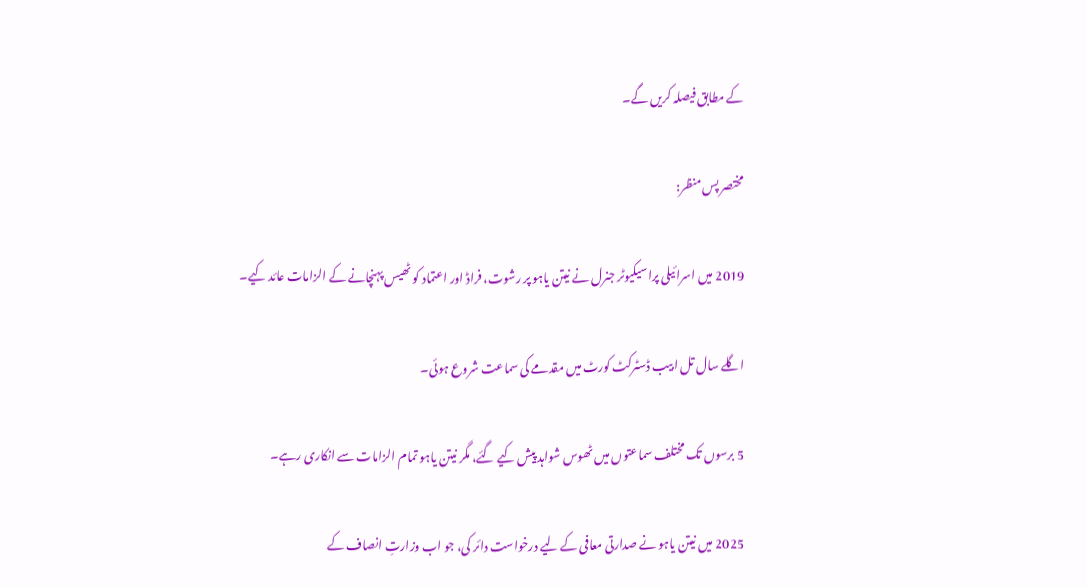کے مطابق فیصلہ کریں گے۔

مختصر پس منظر:

2019 میں اسرائیلی پراسیکیوٹر جنرل نے نیتن یاہو پر رشوت، فراڈ اور اعتماد کو ٹھیس پہنچانے کے الزامات عائد کیے۔

اگلے سال تل ابیب ڈسٹرکٹ کورٹ میں مقدمے کی سماعت شروع ہوئی۔

5 برسوں تک مختلف سماعتوں میں ٹھوس شواہد پیش کیے گئے، مگر نیتن یاہو تمام الزامات سے انکاری رہے۔

2025 میں نیتن یاہو نے صدارتی معافی کے لیے درخواست دائر کی، جو اب وزارتِ انصاف کے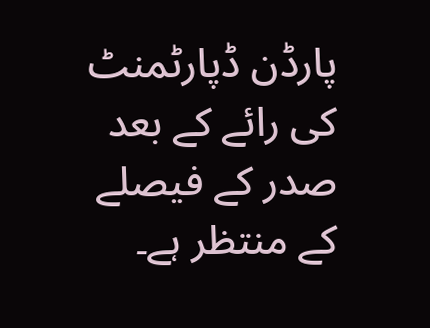پارڈن ڈپارٹمنٹ کی رائے کے بعد صدر کے فیصلے کے منتظر ہے۔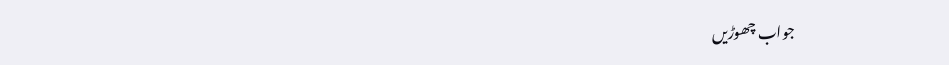جواب چھوڑیں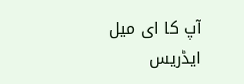آپ کا ای میل ایڈریس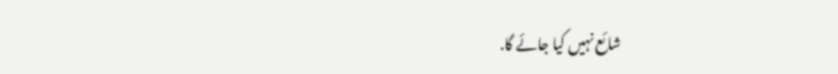شائع نہیں کیا جائے گا.